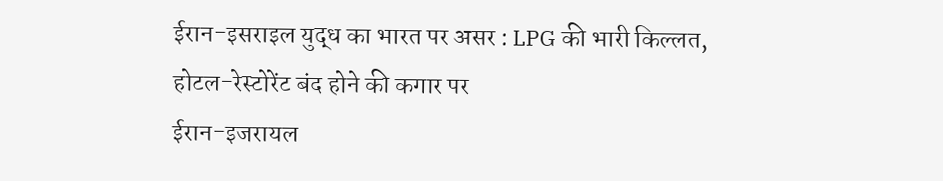ईरान-इसराइल युद्ध का भारत पर असर : LPG की भारी किल्लत, होटल-रेस्टोरेंट बंद होने की कगार पर
ईरान-इजरायल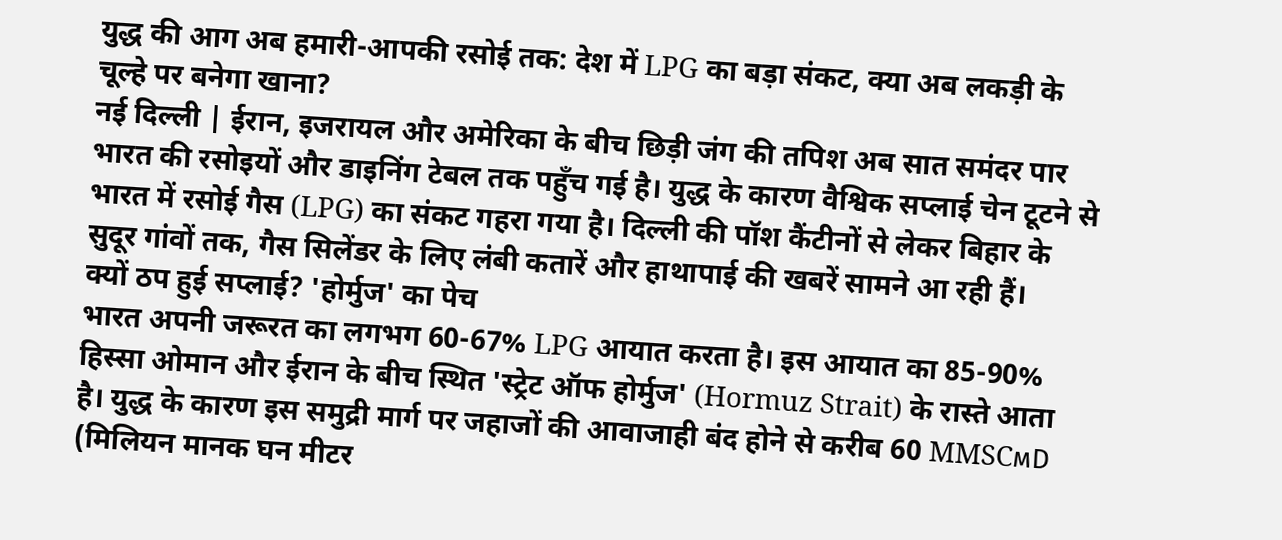युद्ध की आग अब हमारी-आपकी रसोई तक: देश में LPG का बड़ा संकट, क्या अब लकड़ी के चूल्हे पर बनेगा खाना?
नई दिल्ली | ईरान, इजरायल और अमेरिका के बीच छिड़ी जंग की तपिश अब सात समंदर पार भारत की रसोइयों और डाइनिंग टेबल तक पहुँच गई है। युद्ध के कारण वैश्विक सप्लाई चेन टूटने से भारत में रसोई गैस (LPG) का संकट गहरा गया है। दिल्ली की पॉश कैंटीनों से लेकर बिहार के सुदूर गांवों तक, गैस सिलेंडर के लिए लंबी कतारें और हाथापाई की खबरें सामने आ रही हैं।
क्यों ठप हुई सप्लाई? 'होर्मुज' का पेच
भारत अपनी जरूरत का लगभग 60-67% LPG आयात करता है। इस आयात का 85-90% हिस्सा ओमान और ईरान के बीच स्थित 'स्ट्रेट ऑफ होर्मुज' (Hormuz Strait) के रास्ते आता है। युद्ध के कारण इस समुद्री मार्ग पर जहाजों की आवाजाही बंद होने से करीब 60 MMSCмD (मिलियन मानक घन मीटर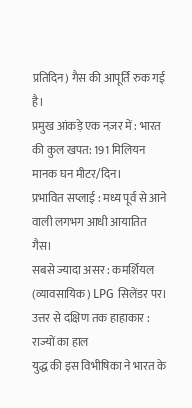प्रतिदिन) गैस की आपूर्ति रुक गई है।
प्रमुख आंकड़े एक नज़र में : भारत की कुल खपत: 191 मिलियन मानक घन मीटर/दिन।
प्रभावित सप्लाई : मध्य पूर्व से आने वाली लगभग आधी आयातित गैस।
सबसे ज्यादा असर : कमर्शियल (व्यावसायिक) LPG सिलेंडर पर।
उत्तर से दक्षिण तक हाहाकार : राज्यों का हाल
युद्ध की इस विभीषिका ने भारत के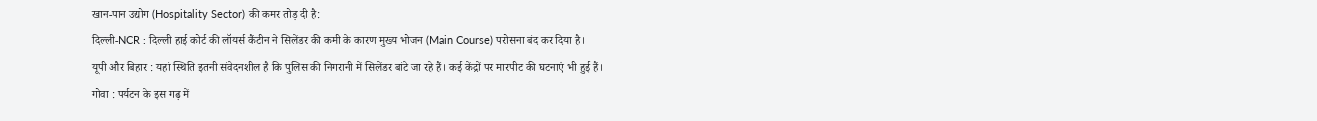खान-पान उद्योग (Hospitality Sector) की कमर तोड़ दी है:
दिल्ली-NCR : दिल्ली हाई कोर्ट की लॉयर्स कैंटीन ने सिलेंडर की कमी के कारण मुख्य भोजन (Main Course) परोसना बंद कर दिया है।
यूपी और बिहार : यहां स्थिति इतनी संवेदनशील है कि पुलिस की निगरानी में सिलेंडर बांटे जा रहे हैं। कई केंद्रों पर मारपीट की घटनाएं भी हुई हैं।
गोवा : पर्यटन के इस गढ़ में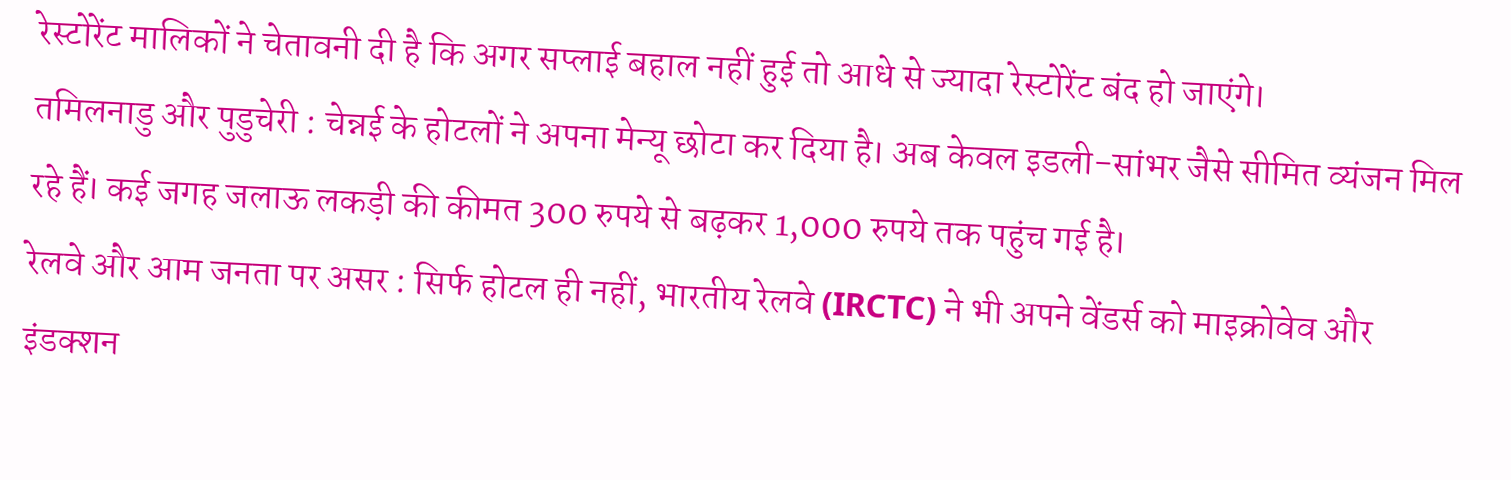रेस्टोरेंट मालिकों ने चेतावनी दी है कि अगर सप्लाई बहाल नहीं हुई तो आधे से ज्यादा रेस्टोरेंट बंद हो जाएंगे।
तमिलनाडु और पुडुचेरी : चेन्नई के होटलों ने अपना मेन्यू छोटा कर दिया है। अब केवल इडली-सांभर जैसे सीमित व्यंजन मिल रहे हैं। कई जगह जलाऊ लकड़ी की कीमत 300 रुपये से बढ़कर 1,000 रुपये तक पहुंच गई है।
रेलवे और आम जनता पर असर : सिर्फ होटल ही नहीं, भारतीय रेलवे (IRCTC) ने भी अपने वेंडर्स को माइक्रोवेव और इंडक्शन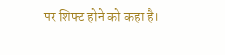पर शिफ्ट होने को कहा है।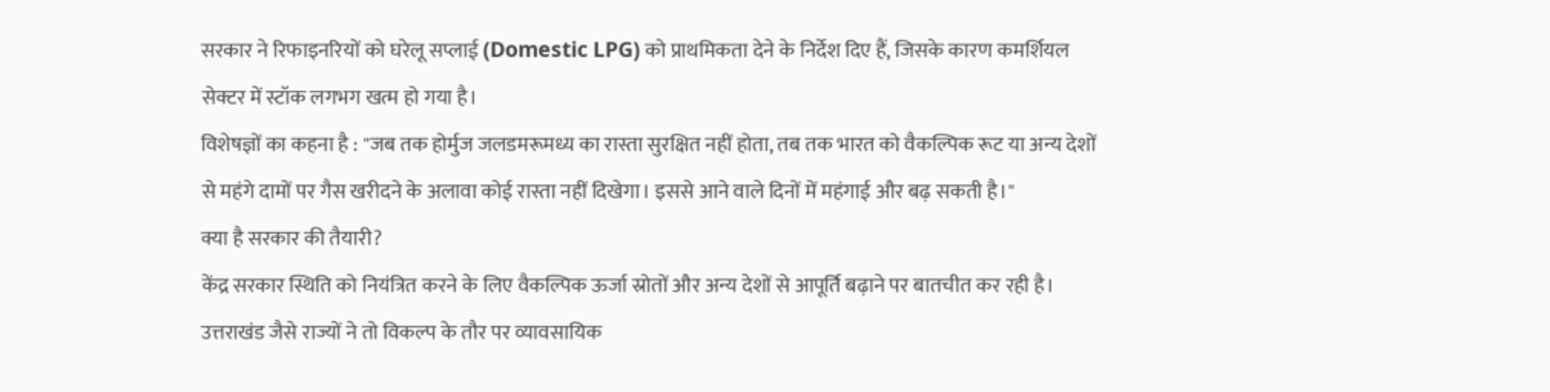सरकार ने रिफाइनरियों को घरेलू सप्लाई (Domestic LPG) को प्राथमिकता देने के निर्देश दिए हैं, जिसके कारण कमर्शियल सेक्टर में स्टॉक लगभग खत्म हो गया है।
विशेषज्ञों का कहना है : "जब तक होर्मुज जलडमरूमध्य का रास्ता सुरक्षित नहीं होता, तब तक भारत को वैकल्पिक रूट या अन्य देशों से महंगे दामों पर गैस खरीदने के अलावा कोई रास्ता नहीं दिखेगा। इससे आने वाले दिनों में महंगाई और बढ़ सकती है।"
क्या है सरकार की तैयारी?
केंद्र सरकार स्थिति को नियंत्रित करने के लिए वैकल्पिक ऊर्जा स्रोतों और अन्य देशों से आपूर्ति बढ़ाने पर बातचीत कर रही है। उत्तराखंड जैसे राज्यों ने तो विकल्प के तौर पर व्यावसायिक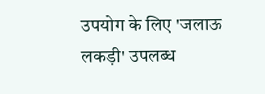उपयोग के लिए 'जलाऊ लकड़ी' उपलब्ध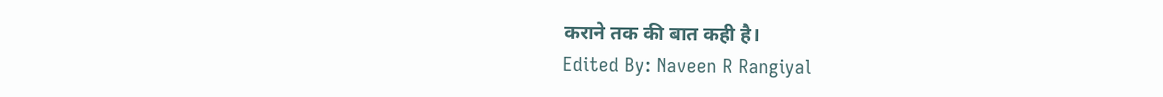कराने तक की बात कही है।
Edited By: Naveen R Rangiyal